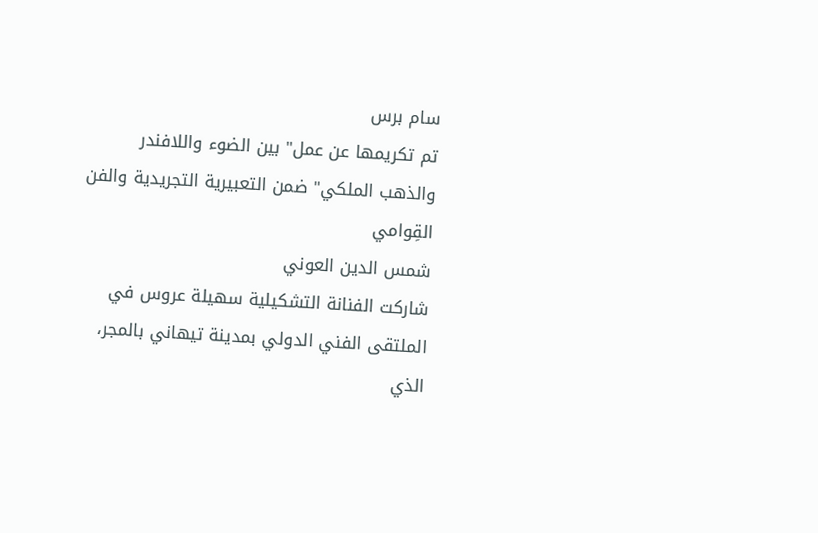سام برس
تم تكريمها عن عمل" بين الضوء واللافندر والذهب الملكي" ضمن التعبيرية التجريدية والفن القِوامي
شمس الدين العوني
شاركت الفنانة التشكيلية سهيلة عروس في الملتقى الفني الدولي بمدينة تيهاني بالمجر، الذي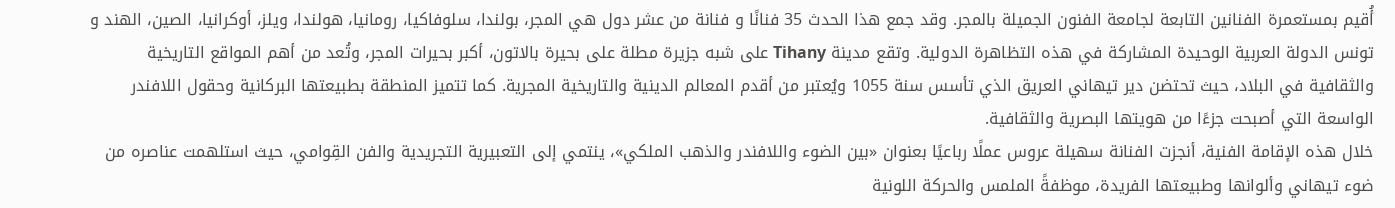أُقيم بمستعمرة الفنانين التابعة لجامعة الفنون الجميلة بالمجر. وقد جمع هذا الحدث 35 فنانًا و فنانة من عشر دول هي المجر، بولندا، سلوفاكيا، رومانيا، هولندا، ويلز، أوكرانيا، الصين، الهند و تونس الدولة العربية الوحيدة المشاركة في هذه التظاهرة الدولية. وتقع مدينة Tihany على شبه جزيرة مطلة على بحيرة بالاتون، أكبر بحيرات المجر، وتُعد من أهم المواقع التاريخية والثقافية في البلاد، حيث تحتضن دير تيهاني العريق الذي تأسس سنة 1055 ويُعتبر من أقدم المعالم الدينية والتاريخية المجرية. كما تتميز المنطقة بطبيعتها البركانية وحقول اللافندر الواسعة التي أصبحت جزءًا من هويتها البصرية والثقافية.
خلال هذه الإقامة الفنية، أنجزت الفنانة سهيلة عروس عملًا رباعيًا بعنوان «بين الضوء واللافندر والذهب الملكي»، ينتمي إلى التعبيرية التجريدية والفن القِوامي، حيث استلهمت عناصره من ضوء تيهاني وألوانها وطبيعتها الفريدة، موظفةً الملمس والحركة اللونية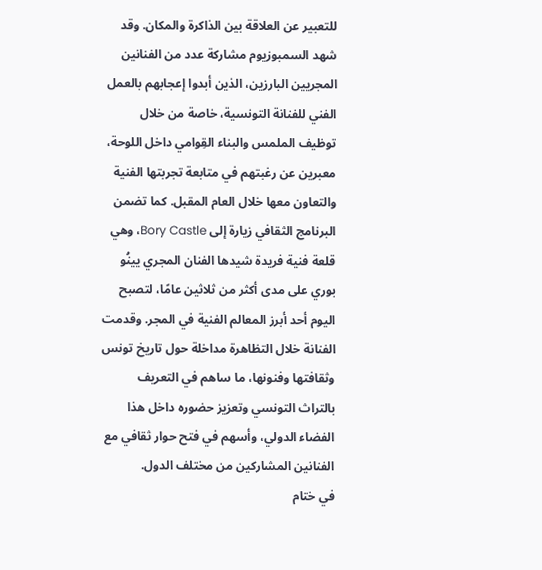للتعبير عن العلاقة بين الذاكرة والمكان. وقد شهد السمبوزيوم مشاركة عدد من الفنانين المجريين البارزين، الذين أبدوا إعجابهم بالعمل الفني للفنانة التونسية، خاصة من خلال توظيف الملمس والبناء القِوامي داخل اللوحة، معبرين عن رغبتهم في متابعة تجربتها الفنية والتعاون معها خلال العام المقبل. كما تضمن البرنامج الثقافي زيارة إلى Bory Castle، وهي قلعة فنية فريدة شيدها الفنان المجري يينُو بوري على مدى أكثر من ثلاثين عامًا، لتصبح اليوم أحد أبرز المعالم الفنية في المجر. وقدمت الفنانة خلال التظاهرة مداخلة حول تاريخ تونس وثقافتها وفنونها، ما ساهم في التعريف بالتراث التونسي وتعزيز حضوره داخل هذا الفضاء الدولي، وأسهم في فتح حوار ثقافي مع الفنانين المشاركين من مختلف الدول.
في ختام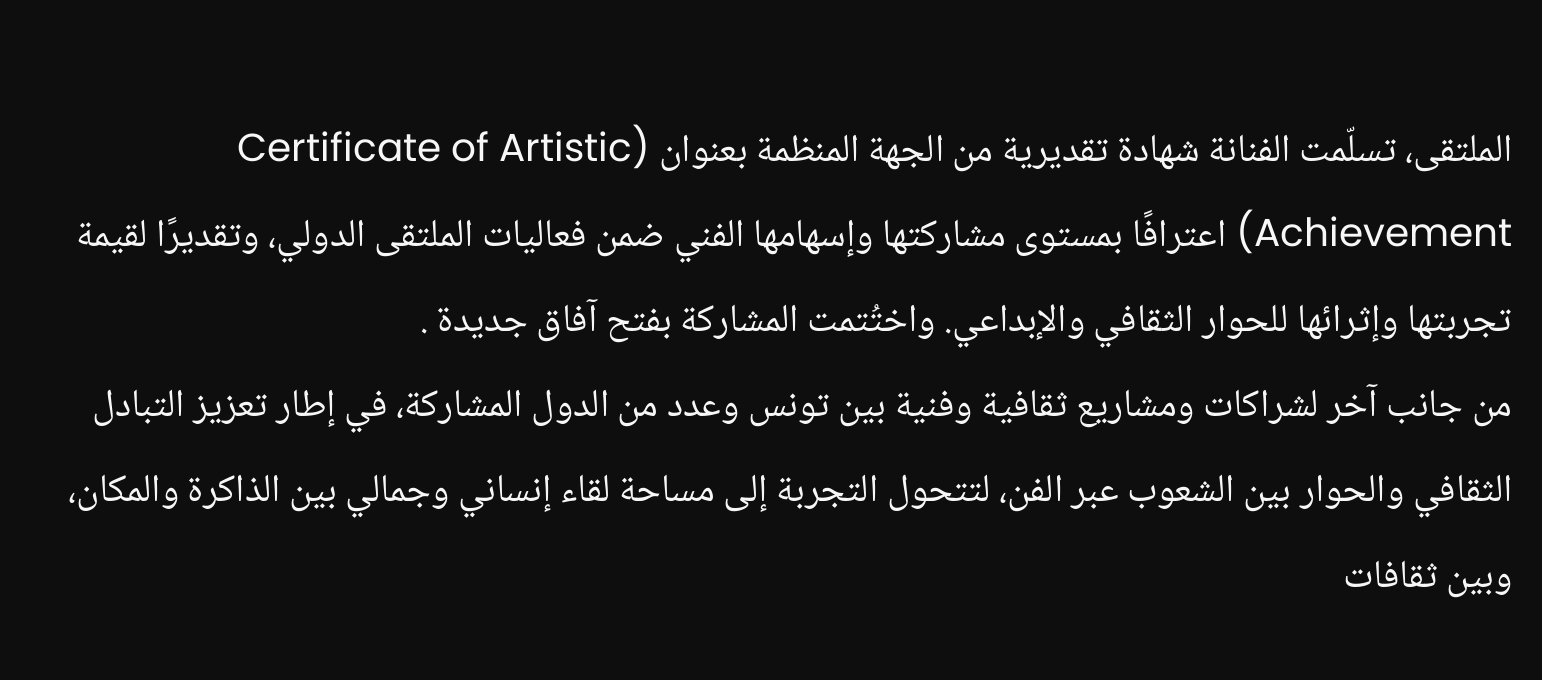الملتقى، تسلّمت الفنانة شهادة تقديرية من الجهة المنظمة بعنوان (Certificate of Artistic Achievement) اعترافًا بمستوى مشاركتها وإسهامها الفني ضمن فعاليات الملتقى الدولي، وتقديرًا لقيمة تجربتها وإثرائها للحوار الثقافي والإبداعي. واختُتمت المشاركة بفتح آفاق جديدة .
من جانب آخر لشراكات ومشاريع ثقافية وفنية بين تونس وعدد من الدول المشاركة، في إطار تعزيز التبادل الثقافي والحوار بين الشعوب عبر الفن، لتتحول التجربة إلى مساحة لقاء إنساني وجمالي بين الذاكرة والمكان، وبين ثقافات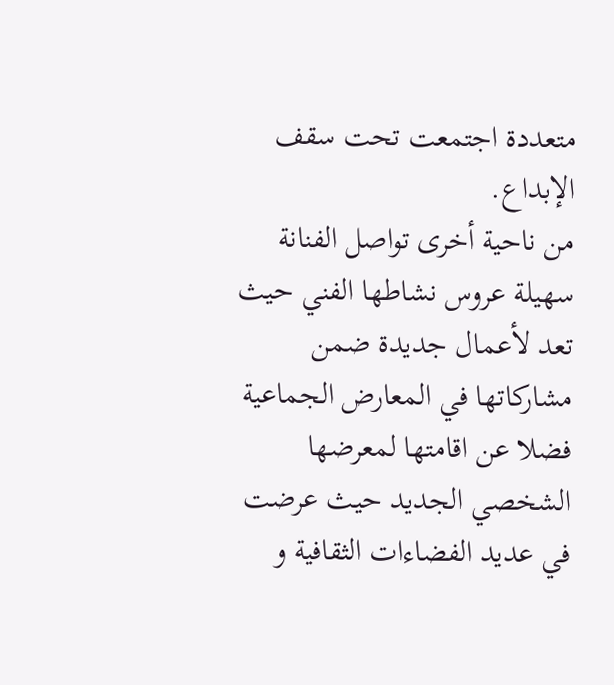متعددة اجتمعت تحت سقف الإبداع.
من ناحية أخرى تواصل الفنانة سهيلة عروس نشاطها الفني حيث تعد لأعمال جديدة ضمن مشاركاتها في المعارض الجماعية فضلا عن اقامتها لمعرضها الشخصي الجديد حيث عرضت في عديد الفضاءات الثقافية و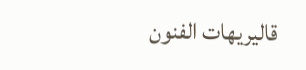قاليريهات الفنون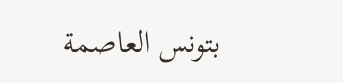بتونس العاصمة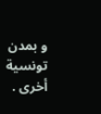و بمدن تونسية أخرى .